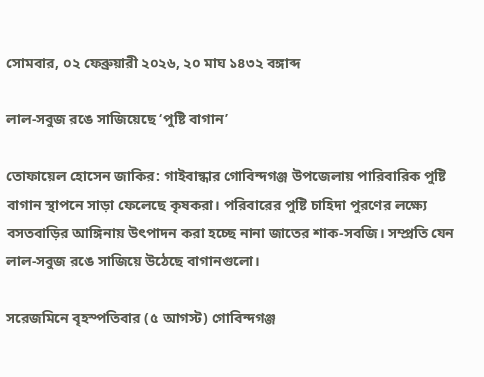সোমবার, ০২ ফেব্রুয়ারী ২০২৬, ২০ মাঘ ১৪৩২ বঙ্গাব্দ

লাল-সবুজ রঙে সাজিয়েছে ‘পুষ্টি বাগান’

তোফায়েল হোসেন জাকির: গাইবান্ধার গোবিন্দগঞ্জ উপজেলায় পারিবারিক পুষ্টি বাগান স্থাপনে সাড়া ফেলেছে কৃষকরা। পরিবারের পুষ্টি চাহিদা পুরণের লক্ষ্যে বসতবাড়ির আঙ্গিনায় উৎপাদন করা হচ্ছে নানা জাতের শাক-সবজি। সম্প্রতি যেন লাল-সবুজ রঙে সাজিয়ে উঠেছে বাগানগুলো।

সরেজমিনে বৃহস্পতিবার (৫ আগস্ট) গোবিন্দগঞ্জ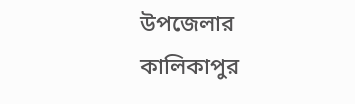উপজেলার কালিকাপুর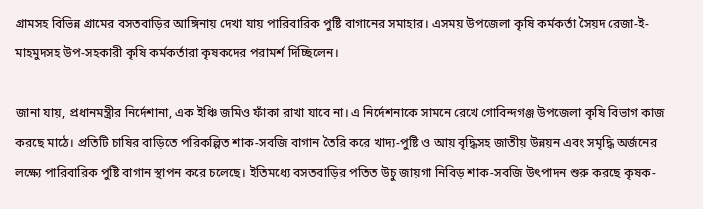গ্রামসহ বিভিন্ন গ্রামের বসতবাড়ির আঙ্গিনায় দেখা যায় পারিবারিক পুষ্টি বাগানের সমাহার। এসময় উপজেলা কৃষি কর্মকর্তা সৈয়দ রেজা-ই-মাহমুদসহ উপ-সহকারী কৃষি কর্মকর্তারা কৃষকদের পরামর্শ দিচ্ছিলেন।

জানা যায়, প্রধানমন্ত্রীর নির্দেশানা, এক ইঞ্চি জমিও ফাঁকা রাখা যাবে না। এ নির্দেশনাকে সামনে রেখে গোবিন্দগঞ্জ উপজেলা কৃষি বিভাগ কাজ করছে মাঠে। প্রতিটি চাষির বাড়িতে পরিকল্পিত শাক-সবজি বাগান তৈরি করে খাদ্য-পুষ্টি ও আয় বৃদ্ধিসহ জাতীয় উন্নয়ন এবং সমৃদ্ধি অর্জনের লক্ষ্যে পারিবারিক পুষ্টি বাগান স্থাপন করে চলেছে। ইতিমধ্যে বসতবাড়ির পতিত উচু জায়গা নিবিড় শাক-সবজি উৎপাদন শুরু করছে কৃষক-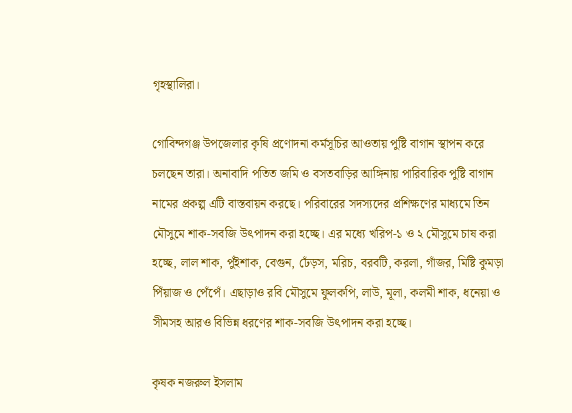গৃহস্থালিরা।

গোবিন্দগঞ্জ উপজেলার কৃষি প্রণোদনা কর্মসূচির আওতায় পুষ্টি বাগান স্থাপন করে চলছেন তারা। অনাবাদি পতিত জমি ও বসতবাড়ির আঙ্গিনায় পারিবারিক পুষ্টি বাগান নামের প্রকল্প এটি বাস্তবায়ন করছে। পরিবারের সদস্যদের প্রশিক্ষণের মাধ্যমে তিন মৌসুমে শাক-সবজি উৎপাদন করা হচ্ছে। এর মধ্যে খরিপ-১ ও ২ মৌসুমে চাষ করা হচ্ছে, লাল শাক, পুঁইশাক, বেগুন, ঢেঁড়স, মরিচ, বরবটি, করলা, গাঁজর, মিষ্টি কুমড়া পিঁয়াজ ও পেঁপেঁ। এছাড়াও রবি মৌসুমে ফুলকপি, লাউ, মূলা, কলমী শাক, ধনেয়া ও সীমসহ আরও বিভিন্ন ধরণের শাক-সবজি উৎপাদন করা হচ্ছে।

কৃষক নজরুল ইসলাম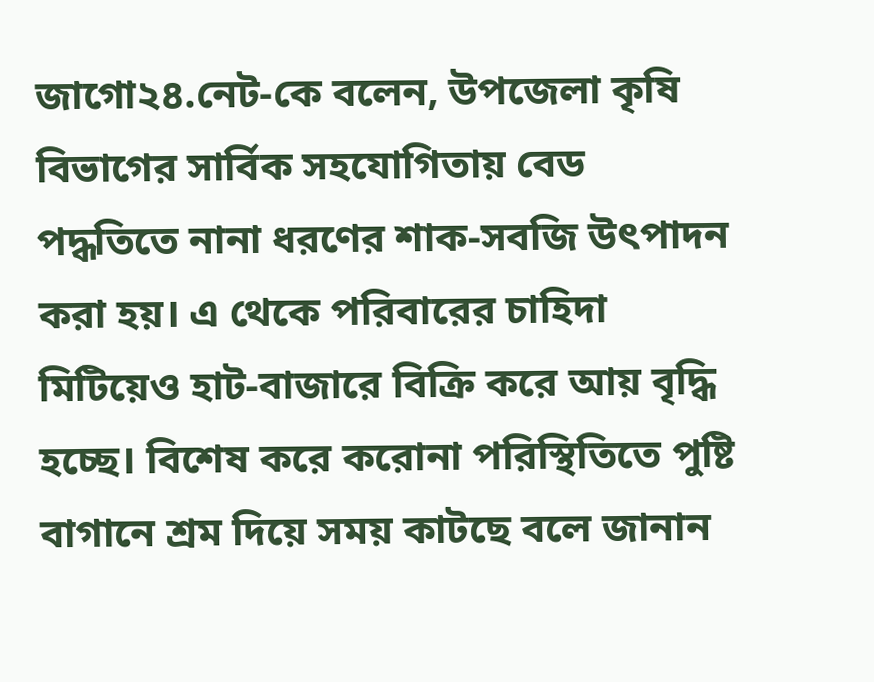জাগো২৪.নেট-কে বলেন, উপজেলা কৃষি বিভাগের সার্বিক সহযোগিতায় বেড পদ্ধতিতে নানা ধরণের শাক-সবজি উৎপাদন করা হয়। এ থেকে পরিবারের চাহিদা মিটিয়েও হাট-বাজারে বিক্রি করে আয় বৃদ্ধি হচ্ছে। বিশেষ করে করোনা পরিস্থিতিতে পুষ্টি বাগানে শ্রম দিয়ে সময় কাটছে বলে জানান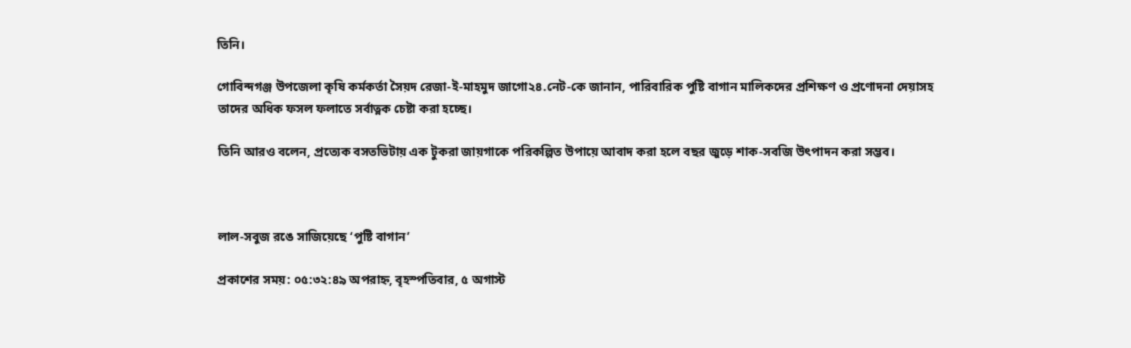তিনি।

গোবিন্দগঞ্জ উপজেলা কৃষি কর্মকর্তা সৈয়দ রেজা-ই-মাহমুদ জাগো২৪.নেট-কে জানান, পারিবারিক পুষ্টি বাগান মালিকদের প্রশিক্ষণ ও প্রণোদনা দেয়াসহ তাদের অধিক ফসল ফলাতে সর্বাত্নক চেষ্টা করা হচ্ছে।

তিনি আরও বলেন, প্রত্যেক বসতভিটায় এক টুকরা জায়গাকে পরিকল্পিত উপায়ে আবাদ করা হলে বছর জুড়ে শাক-সবজি উৎপাদন করা সম্ভব।



লাল-সবুজ রঙে সাজিয়েছে ‘পুষ্টি বাগান’

প্রকাশের সময়: ০৫:৩২:৪৯ অপরাহ্ন, বৃহস্পতিবার, ৫ অগাস্ট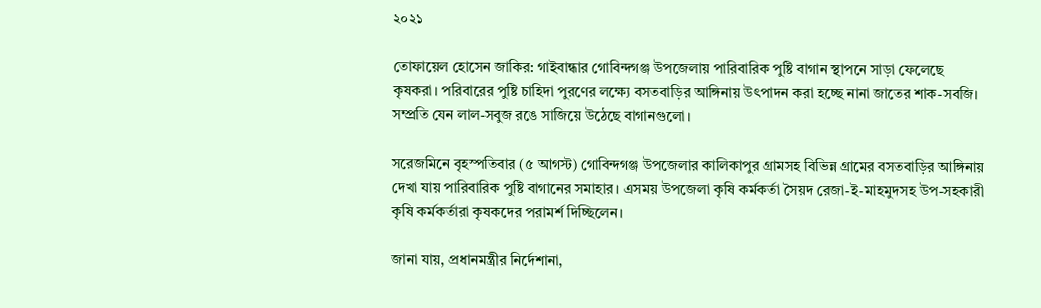২০২১

তোফায়েল হোসেন জাকির: গাইবান্ধার গোবিন্দগঞ্জ উপজেলায় পারিবারিক পুষ্টি বাগান স্থাপনে সাড়া ফেলেছে কৃষকরা। পরিবারের পুষ্টি চাহিদা পুরণের লক্ষ্যে বসতবাড়ির আঙ্গিনায় উৎপাদন করা হচ্ছে নানা জাতের শাক-সবজি। সম্প্রতি যেন লাল-সবুজ রঙে সাজিয়ে উঠেছে বাগানগুলো।

সরেজমিনে বৃহস্পতিবার (৫ আগস্ট) গোবিন্দগঞ্জ উপজেলার কালিকাপুর গ্রামসহ বিভিন্ন গ্রামের বসতবাড়ির আঙ্গিনায় দেখা যায় পারিবারিক পুষ্টি বাগানের সমাহার। এসময় উপজেলা কৃষি কর্মকর্তা সৈয়দ রেজা-ই-মাহমুদসহ উপ-সহকারী কৃষি কর্মকর্তারা কৃষকদের পরামর্শ দিচ্ছিলেন।

জানা যায়, প্রধানমন্ত্রীর নির্দেশানা,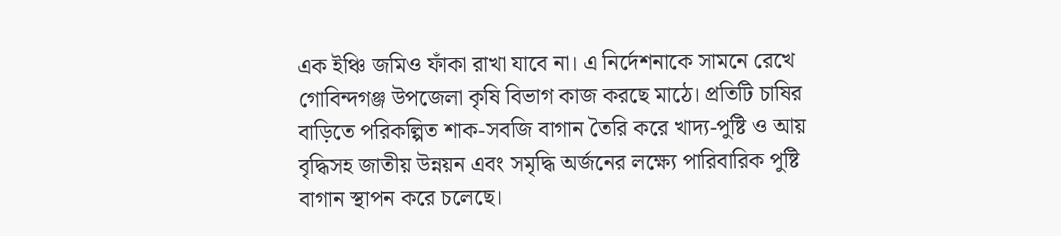এক ইঞ্চি জমিও ফাঁকা রাখা যাবে না। এ নির্দেশনাকে সামনে রেখে গোবিন্দগঞ্জ উপজেলা কৃষি বিভাগ কাজ করছে মাঠে। প্রতিটি চাষির বাড়িতে পরিকল্পিত শাক-সবজি বাগান তৈরি করে খাদ্য-পুষ্টি ও আয় বৃদ্ধিসহ জাতীয় উন্নয়ন এবং সমৃদ্ধি অর্জনের লক্ষ্যে পারিবারিক পুষ্টি বাগান স্থাপন করে চলেছে।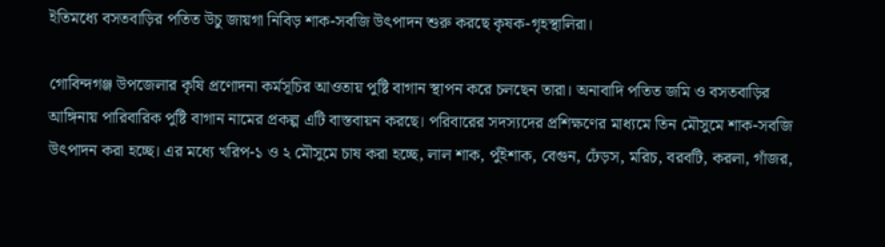ইতিমধ্যে বসতবাড়ির পতিত উচু জায়গা নিবিড় শাক-সবজি উৎপাদন শুরু করছে কৃষক-গৃহস্থালিরা।

গোবিন্দগঞ্জ উপজেলার কৃষি প্রণোদনা কর্মসূচির আওতায় পুষ্টি বাগান স্থাপন করে চলছেন তারা। অনাবাদি পতিত জমি ও বসতবাড়ির আঙ্গিনায় পারিবারিক পুষ্টি বাগান নামের প্রকল্প এটি বাস্তবায়ন করছে। পরিবারের সদস্যদের প্রশিক্ষণের মাধ্যমে তিন মৌসুমে শাক-সবজি উৎপাদন করা হচ্ছে। এর মধ্যে খরিপ-১ ও ২ মৌসুমে চাষ করা হচ্ছে, লাল শাক, পুঁইশাক, বেগুন, ঢেঁড়স, মরিচ, বরবটি, করলা, গাঁজর,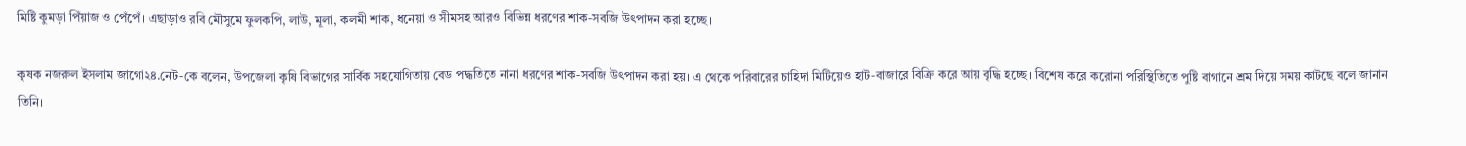মিষ্টি কুমড়া পিঁয়াজ ও পেঁপেঁ। এছাড়াও রবি মৌসুমে ফুলকপি, লাউ, মূলা, কলমী শাক, ধনেয়া ও সীমসহ আরও বিভিন্ন ধরণের শাক-সবজি উৎপাদন করা হচ্ছে।

কৃষক নজরুল ইসলাম জাগো২৪.নেট-কে বলেন, উপজেলা কৃষি বিভাগের সার্বিক সহযোগিতায় বেড পদ্ধতিতে নানা ধরণের শাক-সবজি উৎপাদন করা হয়। এ থেকে পরিবারের চাহিদা মিটিয়েও হাট-বাজারে বিক্রি করে আয় বৃদ্ধি হচ্ছে। বিশেষ করে করোনা পরিস্থিতিতে পুষ্টি বাগানে শ্রম দিয়ে সময় কাটছে বলে জানান তিনি।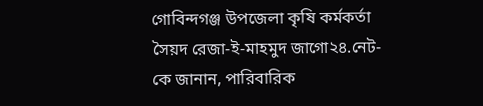গোবিন্দগঞ্জ উপজেলা কৃষি কর্মকর্তা সৈয়দ রেজা-ই-মাহমুদ জাগো২৪.নেট-কে জানান, পারিবারিক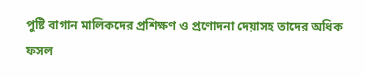পুষ্টি বাগান মালিকদের প্রশিক্ষণ ও প্রণোদনা দেয়াসহ তাদের অধিক ফসল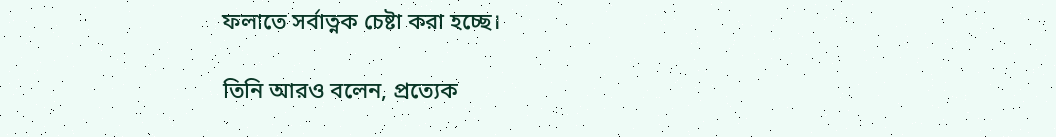ফলাতে সর্বাত্নক চেষ্টা করা হচ্ছে।

তিনি আরও বলেন, প্রত্যেক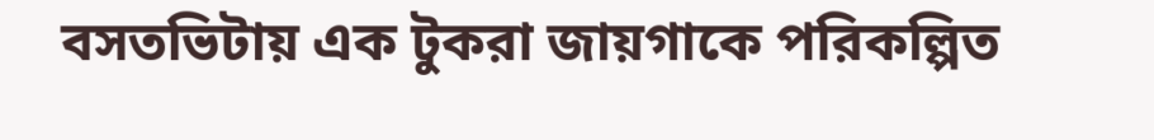বসতভিটায় এক টুকরা জায়গাকে পরিকল্পিত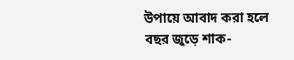উপায়ে আবাদ করা হলে বছর জুড়ে শাক-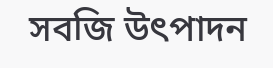সবজি উৎপাদন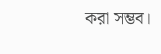করা সম্ভব।